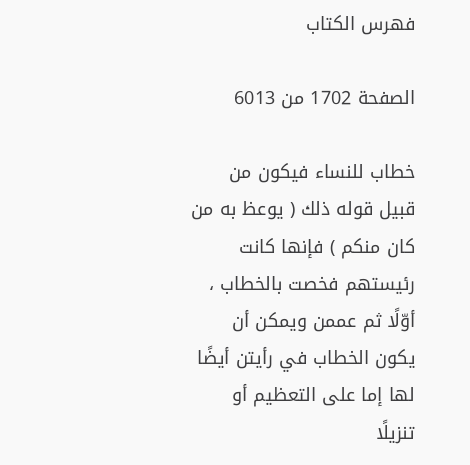فهرس الكتاب

الصفحة 1702 من 6013

خطاب للنساء فيكون من قبيل قوله ذلك ( يوعظ به من كان منكم ) فإنها كانت رئيستهم فخصت بالخطاب ، أوّلًا ثم عممن ويمكن أن يكون الخطاب في رأيتن أيضًا لها إما على التعظيم أو تنزيلًا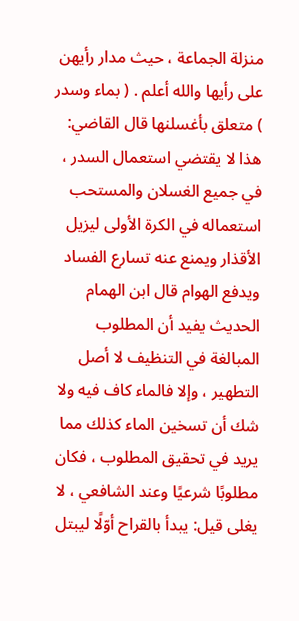منزلة الجماعة ، حيث مدار رأيهن على رأيها والله أعلم . ( بماء وسدر ) متعلق بأغسلنها قال القاضي: هذا لا يقتضي استعمال السدر ، في جميع الغسلان والمستحب استعماله في الكرة الأولى ليزيل الأقذار ويمنع عنه تسارع الفساد ويدفع الهوام قال ابن الهمام الحديث يفيد أن المطلوب المبالغة في التنظيف لا أصل التطهير ، وإلا فالماء كاف فيه ولا شك أن تسخين الماء كذلك مما يريد في تحقيق المطلوب ، فكان مطلوبًا شرعيًا وعند الشافعي ، لا يغلى قيل: يبدأ بالقراح أوّلًا ليبتل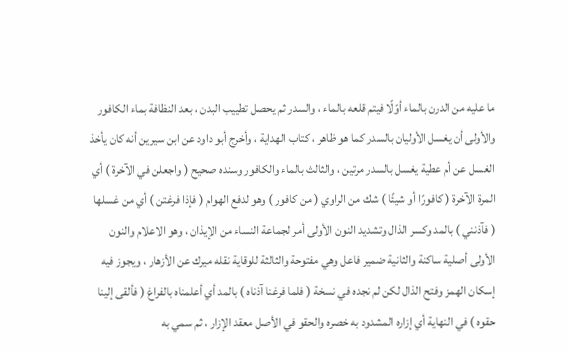ما عليه من الدرن بالماء أوّلًا فيتم قلعه بالماء ، والسدر ثم يحصل تطييب البدن ، بعد النظافة بماء الكافور والأولى أن يغسل الأوليان بالسدر كما هو ظاهر ، كتاب الهداية ، وأخرج أبو داود عن ابن سيرين أنه كان يأخذ الغسل عن أم عطية يغسل بالسدر مرتين ، والثالث بالماء والكافور وسنده صحيح ( واجعلن في الآخرة ) أي المرة الآخرة ( كافورًا أو شيئًا ) شك من الراوي ( من كافور ) وهو لدفع الهوام ( فإذا فرغتن ) أي من غسلها ( فآذنني ) بالمد وكسر الذال وتشديد النون الأولى أمر لجماعة النساء من الإيذان ، وهو الاعلام والنون الأولى أصلية ساكنة والثانية ضمير فاعل وهي مفتوحة والثالثة للوقاية نقله ميرك عن الأزهار ، ويجوز فيه إسكان الهمز وفتح الذال لكن لم نجده في نسخة ( فلما فرغنا آذناه ) بالمد أي أعلمناه بالفراغ ( فألقى إلينا حقوه ) في النهاية أي إزاره المشدود به خصره والحقو في الأصل معقد الإزار ، ثم سمي به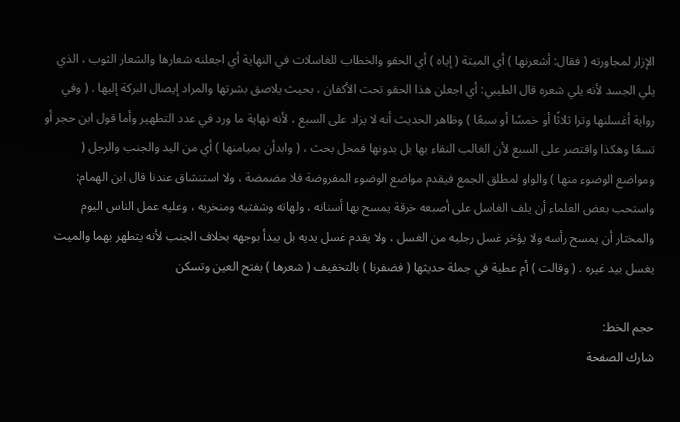الإزار لمجاورته ( فقال: أشعرنها ) أي الميتة ( إياه ) أي الحقو والخطاب للغاسلات في النهاية أي اجعلنه شعارها والشعار الثوب ، الذي يلي الجسد لأنه يلي شعره قال الطيبي: أي اجعلن هذا الحقو تحت الأكفان ، بحيث يلاصق بشرتها والمراد إيصال البركة إليها . ( وفي رواية أغسلنها وترا ثلاثًا أو خمسًا أو سبعًا ) وظاهر الحديث أنه لا يزاد على السبع ، لأنه نهاية ما ورد في عدد التطهير وأما قول ابن حجر أو تسعًا وهكذا واقتصر على السبع لأن الغالب النقاء بها بل بدونها فمحل بحث ، ( وابدأن بميامنها ) أي من اليد والجنب والرجل ( ومواضع الوضوء منها ) والواو لمطلق الجمع فيقدم مواضع الوضوء المفروضة فلا مضمضة ، ولا استنشاق عندنا قال ابن الهمام: واستحب بعض العلماء أن يلف الغاسل على أصبعه خرقة يمسح بها أسنانه ، ولهاته وشفتيه ومنخريه ، وعليه عمل الناس اليوم والمختار أن يمسح رأسه ولا يؤخر غسل رجليه من الغسل ، ولا يقدم غسل يديه بل يبدأ بوجهه بخلاف الجنب لأنه يتطهر بهما والميت يغسل بيد غيره . ( وقالت ) أم عطية في جملة حديثها ( فضفرنا ) بالتخفيف ( شعرها ) بفتح العين وتسكن

حجم الخط:
شارك الصفحة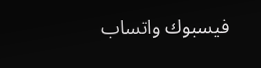فيسبوك واتساب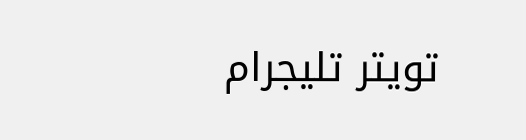تويتر تليجرام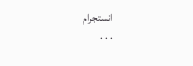انستجرام
. . .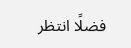فضلًا انتظر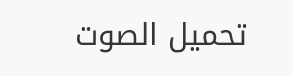تحميل الصوت